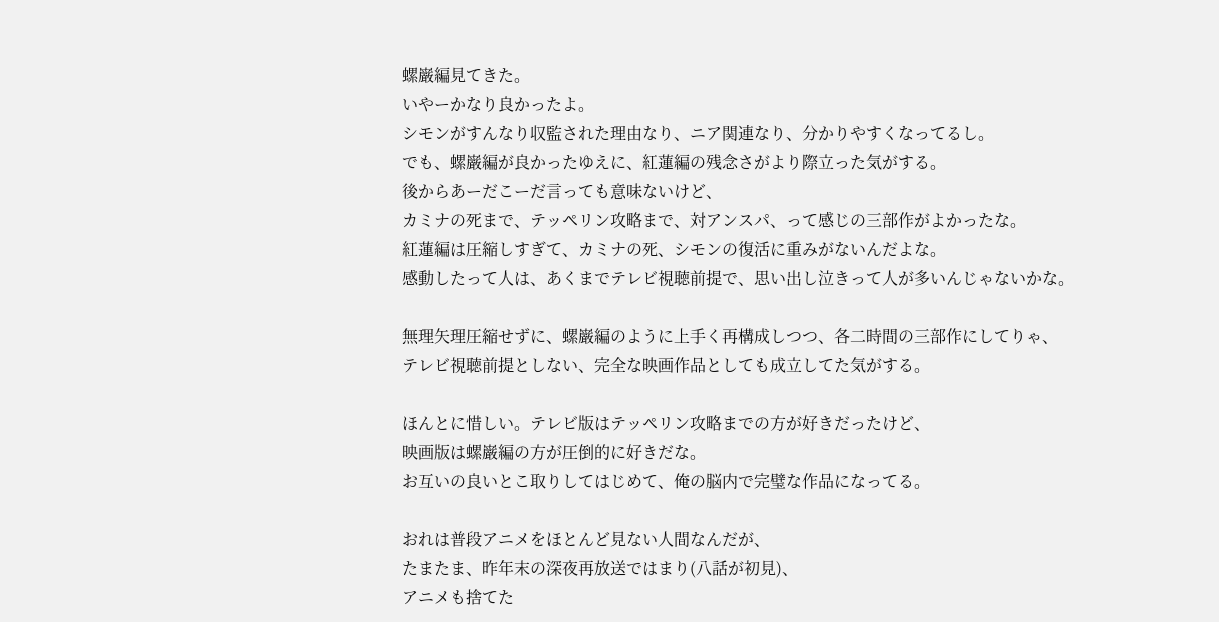螺巌編見てきた。
いやーかなり良かったよ。
シモンがすんなり収監された理由なり、ニア関連なり、分かりやすくなってるし。
でも、螺巌編が良かったゆえに、紅蓮編の残念さがより際立った気がする。
後からあーだこーだ言っても意味ないけど、
カミナの死まで、テッペリン攻略まで、対アンスパ、って感じの三部作がよかったな。
紅蓮編は圧縮しすぎて、カミナの死、シモンの復活に重みがないんだよな。
感動したって人は、あくまでテレビ視聴前提で、思い出し泣きって人が多いんじゃないかな。

無理矢理圧縮せずに、螺巌編のように上手く再構成しつつ、各二時間の三部作にしてりゃ、
テレビ視聴前提としない、完全な映画作品としても成立してた気がする。

ほんとに惜しい。テレビ版はテッペリン攻略までの方が好きだったけど、
映画版は螺巌編の方が圧倒的に好きだな。
お互いの良いとこ取りしてはじめて、俺の脳内で完璧な作品になってる。

おれは普段アニメをほとんど見ない人間なんだが、
たまたま、昨年末の深夜再放送ではまり(八話が初見)、
アニメも捨てた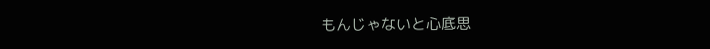もんじゃないと心底思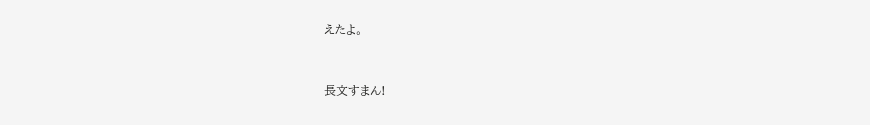えたよ。


長文すまん!